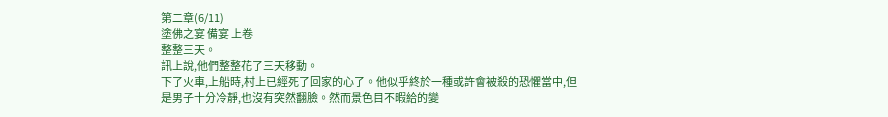第二章(6/11)
塗佛之宴 備宴 上卷
整整三天。
訊上說,他們整整花了三天移動。
下了火車,上船時,村上已經死了回家的心了。他似乎終於一種或許會被殺的恐懼當中,但是男子十分冷靜,也沒有突然翻臉。然而景色目不暇給的變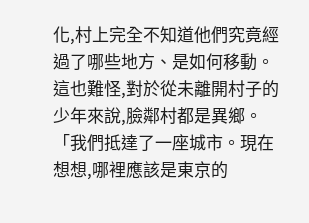化,村上完全不知道他們究竟經過了哪些地方、是如何移動。這也難怪,對於從未離開村子的少年來說,臉鄰村都是異鄉。
「我們抵達了一座城市。現在想想,哪裡應該是東京的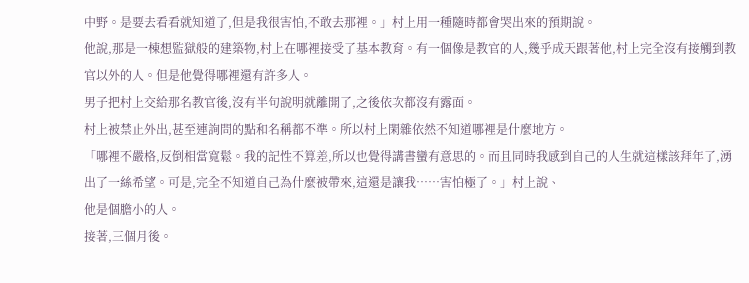中野。是要去看看就知道了,但是我很害怕,不敢去那裡。」村上用一種隨時都會哭出來的預期說。
他說,那是一棟想監獄般的建築物,村上在哪裡接受了基本教育。有一個像是教官的人,幾乎成天跟著他,村上完全沒有接觸到教官以外的人。但是他覺得哪裡還有許多人。
男子把村上交給那名教官後,沒有半句說明就離開了,之後依次都沒有露面。
村上被禁止外出,甚至連詢問的點和名稱都不準。所以村上閑雜依然不知道哪裡是什麼地方。
「哪裡不嚴格,反倒相當寬鬆。我的記性不算差,所以也覺得講書蠻有意思的。而且同時我感到自己的人生就這樣該拜年了,湧出了一絲希望。可是,完全不知道自己為什麼被帶來,這還是讓我……害怕極了。」村上說、
他是個膽小的人。
接著,三個月後。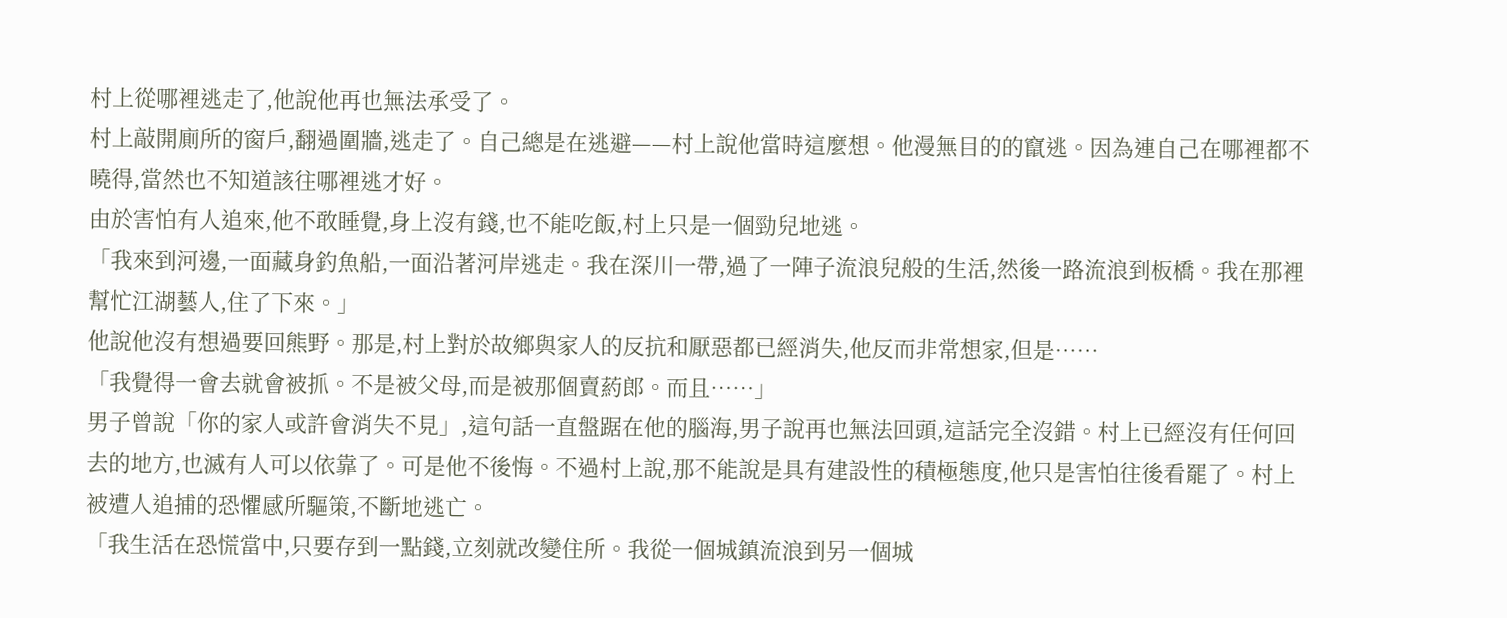村上從哪裡逃走了,他說他再也無法承受了。
村上敲開廁所的窗戶,翻過圍牆,逃走了。自己總是在逃避——村上說他當時這麼想。他漫無目的的竄逃。因為連自己在哪裡都不曉得,當然也不知道該往哪裡逃才好。
由於害怕有人追來,他不敢睡覺,身上沒有錢,也不能吃飯,村上只是一個勁兒地逃。
「我來到河邊,一面藏身釣魚船,一面沿著河岸逃走。我在深川一帶,過了一陣子流浪兒般的生活,然後一路流浪到板橋。我在那裡幫忙江湖藝人,住了下來。」
他說他沒有想過要回熊野。那是,村上對於故鄉與家人的反抗和厭惡都已經消失,他反而非常想家,但是……
「我覺得一會去就會被抓。不是被父母,而是被那個賣葯郎。而且……」
男子曾說「你的家人或許會消失不見」,這句話一直盤踞在他的腦海,男子說再也無法回頭,這話完全沒錯。村上已經沒有任何回去的地方,也滅有人可以依靠了。可是他不後悔。不過村上說,那不能說是具有建設性的積極態度,他只是害怕往後看罷了。村上被遭人追捕的恐懼感所驅策,不斷地逃亡。
「我生活在恐慌當中,只要存到一點錢,立刻就改變住所。我從一個城鎮流浪到另一個城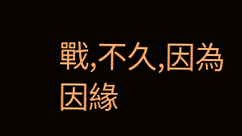戰,不久,因為因緣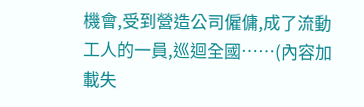機會,受到營造公司僱傭,成了流動工人的一員,巡迴全國……(內容加載失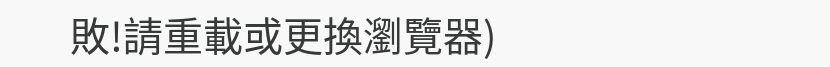敗!請重載或更換瀏覽器)